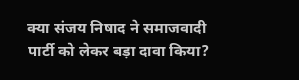क्या संजय निषाद ने समाजवादी पार्टी को लेकर बड़ा दावा किया?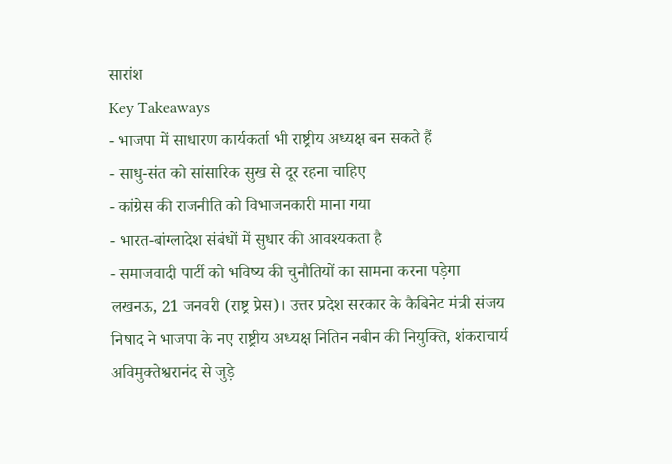सारांश
Key Takeaways
- भाजपा में साधारण कार्यकर्ता भी राष्ट्रीय अध्यक्ष बन सकते हैं
- साधु-संत को सांसारिक सुख से दूर रहना चाहिए
- कांग्रेस की राजनीति को विभाजनकारी माना गया
- भारत-बांग्लादेश संबंधों में सुधार की आवश्यकता है
- समाजवादी पार्टी को भविष्य की चुनौतियों का सामना करना पड़ेगा
लखनऊ, 21 जनवरी (राष्ट्र प्रेस)। उत्तर प्रदेश सरकार के कैबिनेट मंत्री संजय निषाद ने भाजपा के नए राष्ट्रीय अध्यक्ष नितिन नबीन की नियुक्ति, शंकराचार्य अविमुक्तेश्वरानंद से जुड़े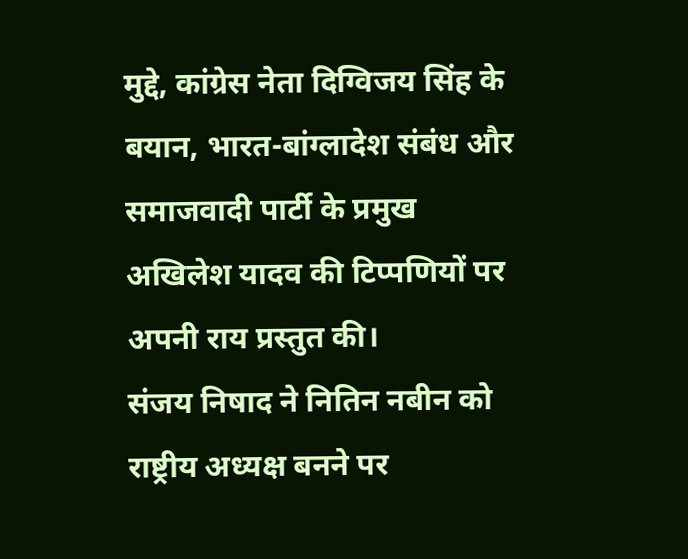मुद्दे, कांग्रेस नेता दिग्विजय सिंह के बयान, भारत-बांग्लादेश संबंध और समाजवादी पार्टी के प्रमुख अखिलेश यादव की टिप्पणियों पर अपनी राय प्रस्तुत की।
संजय निषाद ने नितिन नबीन को राष्ट्रीय अध्यक्ष बनने पर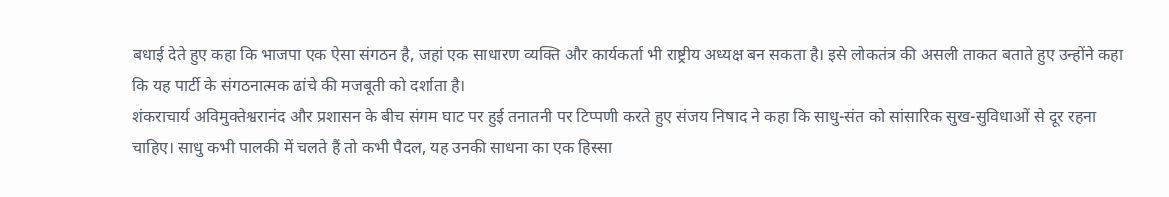बधाई देते हुए कहा कि भाजपा एक ऐसा संगठन है, जहां एक साधारण व्यक्ति और कार्यकर्ता भी राष्ट्रीय अध्यक्ष बन सकता है। इसे लोकतंत्र की असली ताकत बताते हुए उन्होंने कहा कि यह पार्टी के संगठनात्मक ढांचे की मजबूती को दर्शाता है।
शंकराचार्य अविमुक्तेश्वरानंद और प्रशासन के बीच संगम घाट पर हुई तनातनी पर टिप्पणी करते हुए संजय निषाद ने कहा कि साधु-संत को सांसारिक सुख-सुविधाओं से दूर रहना चाहिए। साधु कभी पालकी में चलते हैं तो कभी पैदल, यह उनकी साधना का एक हिस्सा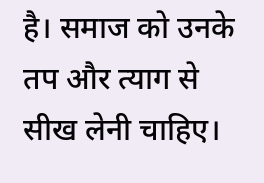है। समाज को उनके तप और त्याग से सीख लेनी चाहिए।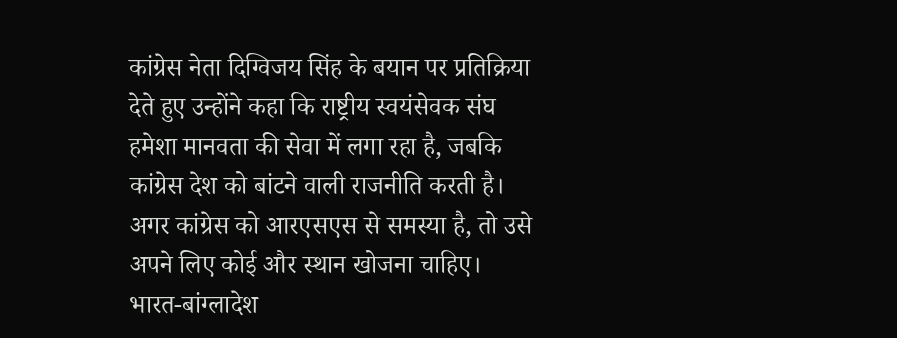कांग्रेस नेता दिग्विजय सिंह के बयान पर प्रतिक्रिया देते हुए उन्होंने कहा कि राष्ट्रीय स्वयंसेवक संघ हमेशा मानवता की सेवा में लगा रहा है, जबकि कांग्रेस देश को बांटने वाली राजनीति करती है। अगर कांग्रेस को आरएसएस से समस्या है, तो उसे अपने लिए कोई और स्थान खोजना चाहिए।
भारत-बांग्लादेश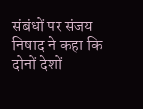संबंधों पर संजय निषाद ने कहा कि दोनों देशों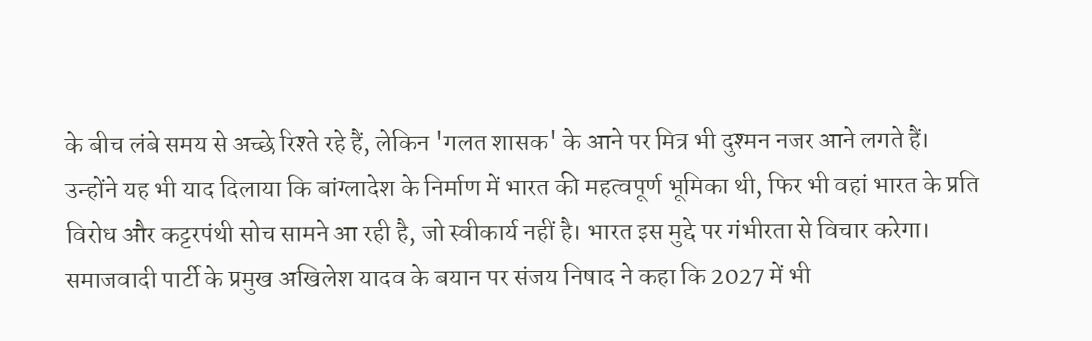के बीच लंबे समय से अच्छे रिश्ते रहे हैं, लेकिन 'गलत शासक' के आने पर मित्र भी दुश्मन नजर आने लगते हैं।
उन्होंने यह भी याद दिलाया कि बांग्लादेश के निर्माण में भारत की महत्वपूर्ण भूमिका थी, फिर भी वहां भारत के प्रति विरोध और कट्टरपंथी सोच सामने आ रही है, जो स्वीकार्य नहीं है। भारत इस मुद्दे पर गंभीरता से विचार करेगा।
समाजवादी पार्टी के प्रमुख अखिलेश यादव के बयान पर संजय निषाद ने कहा कि 2027 में भी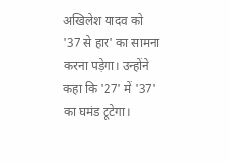अखिलेश यादव को '37 से हार' का सामना करना पड़ेगा। उन्होंने कहा कि '27' में '37' का घमंड टूटेगा।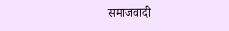समाजवादी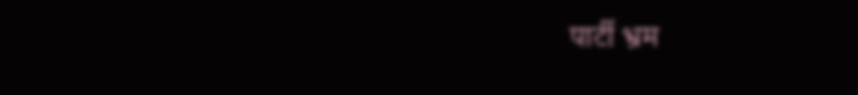पार्टी भ्रम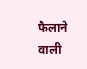फैलाने वाली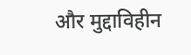और मुद्दाविहीन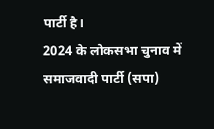पार्टी है।
2024 के लोकसभा चुनाव में समाजवादी पार्टी (सपा)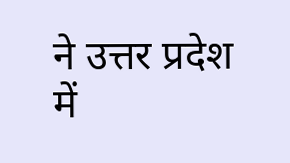ने उत्तर प्रदेश में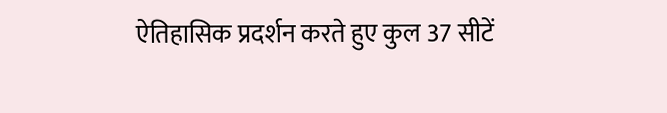ऐतिहासिक प्रदर्शन करते हुए कुल 37 सीटें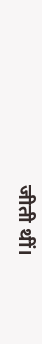जीती थीं।